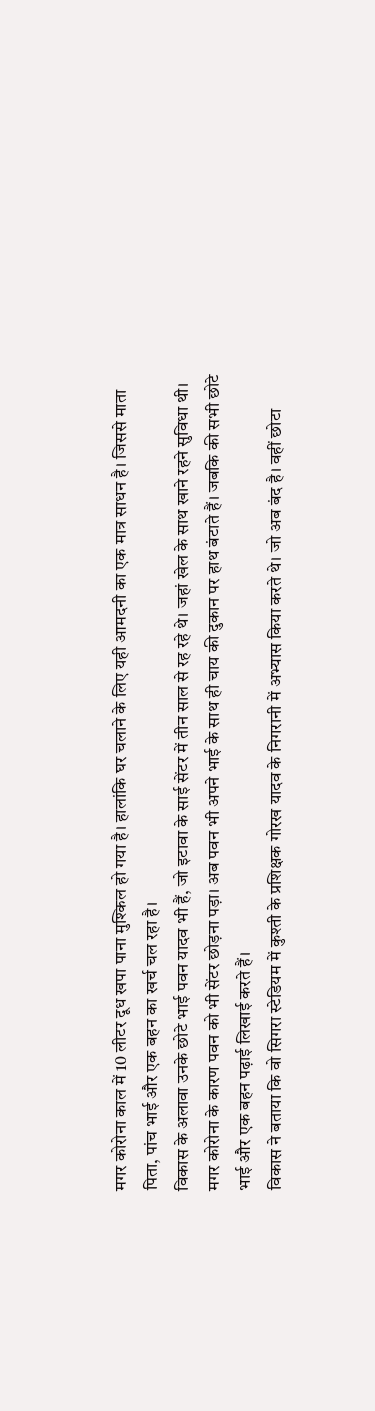मगर कोरोना काल में 10 लीटर दूध खपा पाना मुश्किल हो गया है। हालांकि घर चलाने के लिए यही आमदनी का एक मात्र साधन है। जिससे माता पिता, पांच भाई और एक बहन का खर्च चल रहा है।
विकास के अलावा उनके छोटे भाई पवन यादव भी हैं, जो इटावा के साई सेंटर में तीन साल से रह रहे थे। जहां खेल के साथ खाने रहने सुविधा थी। मगर कोरोना के कारण पवन को भी सेंटर छोड़ना पड़ा। अब पवन भी अपने भाई के साथ ही चाय की दुकान पर हाथ बंटाते हैं। जबकि की सभी छोटे भाई और एक बहन पढ़ाई लिखाई करते हैं।
विकास ने बताया कि वो सिगरा स्टेडियम में कुश्ती के प्रशिक्षक गोरख यादव के निगरानी में अभ्यास किया करते थे। जो अब बंद है। वहीं छोटा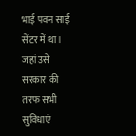भाई पवन साई सेंटर में था। जहां उसे सरकार की तरफ सभी सुविधाएं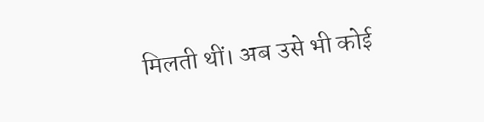मिलती थीं। अब उसे भी कोई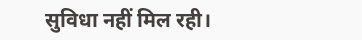सुविधा नहीं मिल रही।